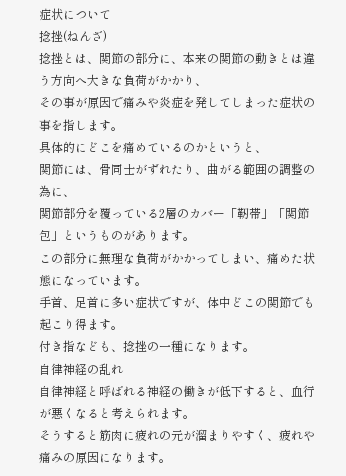症状について
捻挫(ねんざ)
捻挫とは、関節の部分に、本来の関節の動きとは違う方向へ大きな負荷がかかり、
その事が原因で痛みや炎症を発してしまった症状の事を指します。
具体的にどこを痛めているのかというと、
関節には、骨同士がずれたり、曲がる範囲の調整の為に、
関節部分を覆っている2層のカバー「靭帯」「関節包」というものがあります。
この部分に無理な負荷がかかってしまい、痛めた状態になっています。
手首、足首に多い症状ですが、体中どこの関節でも起こり得ます。
付き指なども、捻挫の一種になります。
自律神経の乱れ
自律神経と呼ばれる神経の働きが低下すると、血行が悪くなると考えられます。
そうすると筋肉に疲れの元が溜まりやすく、疲れや痛みの原因になります。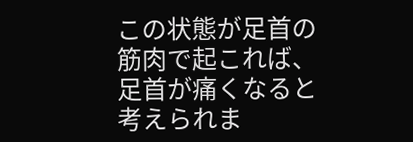この状態が足首の筋肉で起これば、足首が痛くなると考えられま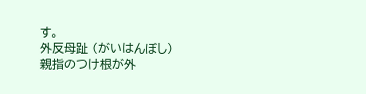す。
外反母趾 (がいはんぼし)
親指のつけ根が外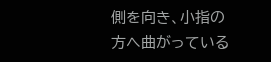側を向き、小指の方へ曲がっている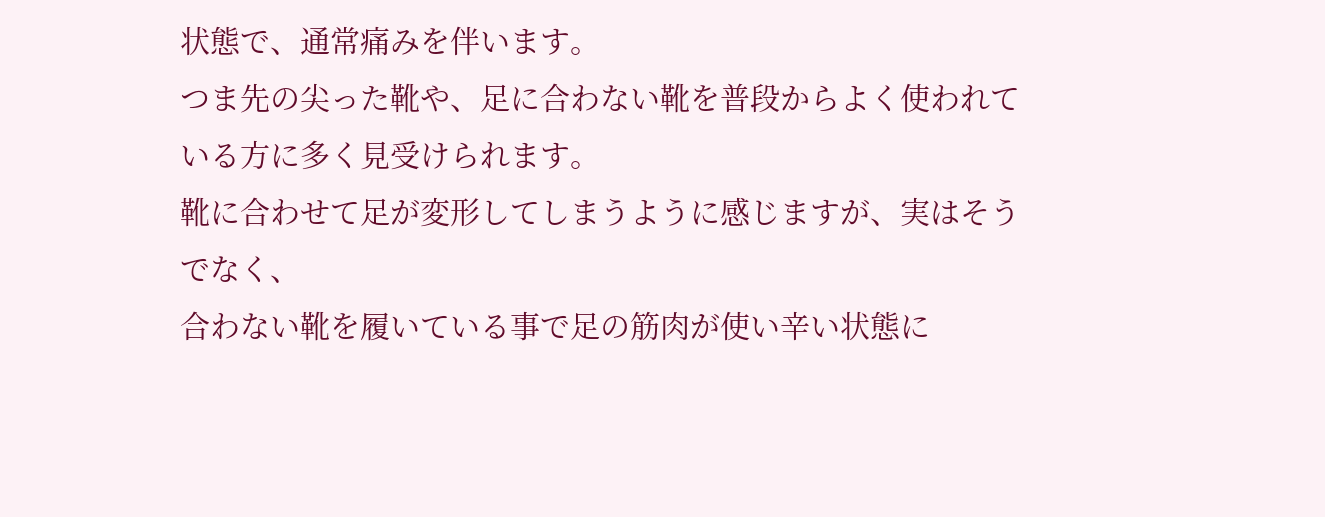状態で、通常痛みを伴います。
つま先の尖った靴や、足に合わない靴を普段からよく使われている方に多く見受けられます。
靴に合わせて足が変形してしまうように感じますが、実はそうでなく、
合わない靴を履いている事で足の筋肉が使い辛い状態に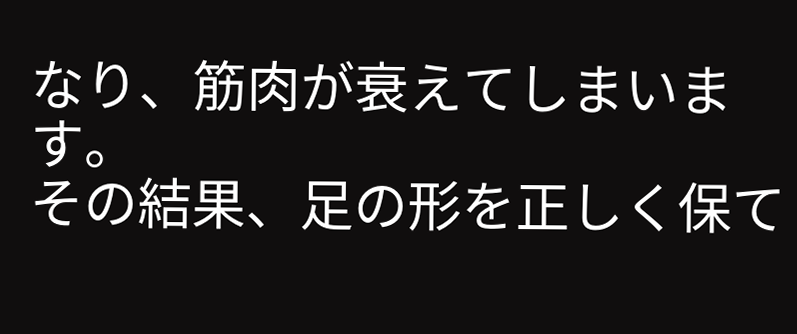なり、筋肉が衰えてしまいます。
その結果、足の形を正しく保て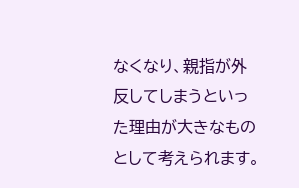なくなり、親指が外反してしまうといった理由が大きなものとして考えられます。